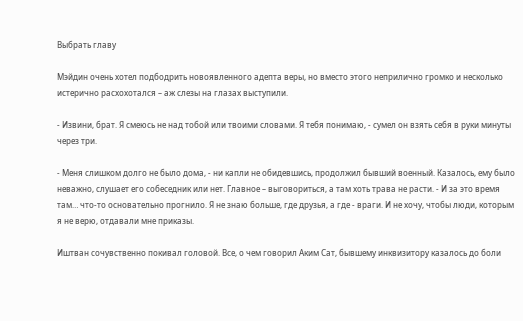Выбрать главу

Мэйдин очень хотел подбодрить новоявленного адепта веры, но вместо этого неприлично громко и несколько истерично расхохотался – аж слезы на глазах выступили.

- Извини, брат. Я смеюсь не над тобой или твоими словами. Я тебя понимаю, - сумел он взять себя в руки минуты через три.

- Меня слишком долго не было дома, - ни капли не обидевшись, продолжил бывший военный. Казалось, ему было неважно, слушает его собеседник или нет. Главное – выговориться, а там хоть трава не расти. - И за это время там… что-то основательно прогнило. Я не знаю больше, где друзья, а где - враги. И не хочу, чтобы люди, которым я не верю, отдавали мне приказы.

Иштван сочувственно покивал головой. Все, о чем говорил Аким Сат, бывшему инквизитору казалось до боли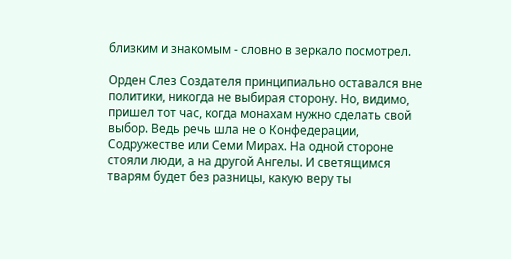близким и знакомым - словно в зеркало посмотрел.

Орден Слез Создателя принципиально оставался вне политики, никогда не выбирая сторону. Но, видимо, пришел тот час, когда монахам нужно сделать свой выбор. Ведь речь шла не о Конфедерации, Содружестве или Семи Мирах. На одной стороне стояли люди, а на другой Ангелы. И светящимся тварям будет без разницы, какую веру ты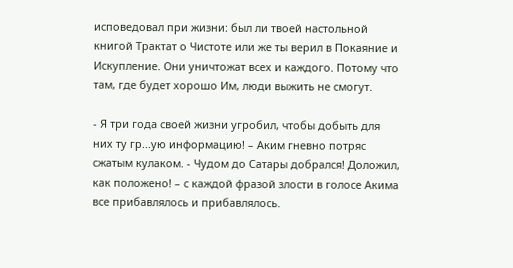исповедовал при жизни: был ли твоей настольной книгой Трактат о Чистоте или же ты верил в Покаяние и Искупление. Они уничтожат всех и каждого. Потому что там, где будет хорошо Им, люди выжить не смогут.

- Я три года своей жизни угробил, чтобы добыть для них ту гр...ую информацию! – Аким гневно потряс сжатым кулаком. - Чудом до Сатары добрался! Доложил, как положено! – с каждой фразой злости в голосе Акима все прибавлялось и прибавлялось.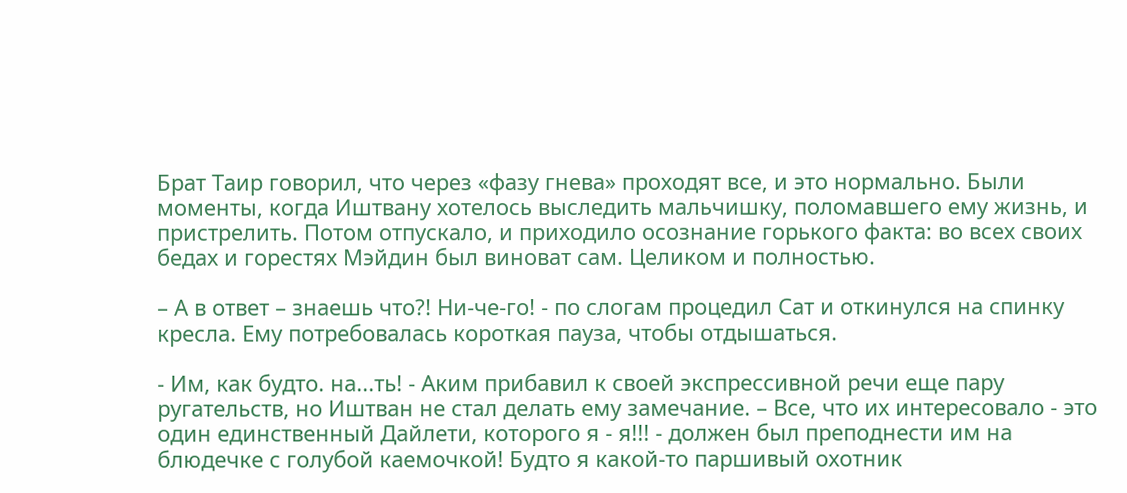Брат Таир говорил, что через «фазу гнева» проходят все, и это нормально. Были моменты, когда Иштвану хотелось выследить мальчишку, поломавшего ему жизнь, и пристрелить. Потом отпускало, и приходило осознание горького факта: во всех своих бедах и горестях Мэйдин был виноват сам. Целиком и полностью.

– А в ответ – знаешь что?! Ни-че-го! - по слогам процедил Сат и откинулся на спинку кресла. Ему потребовалась короткая пауза, чтобы отдышаться.

- Им, как будто. на...ть! - Аким прибавил к своей экспрессивной речи еще пару ругательств, но Иштван не стал делать ему замечание. – Все, что их интересовало - это один единственный Дайлети, которого я - я!!! - должен был преподнести им на блюдечке с голубой каемочкой! Будто я какой-то паршивый охотник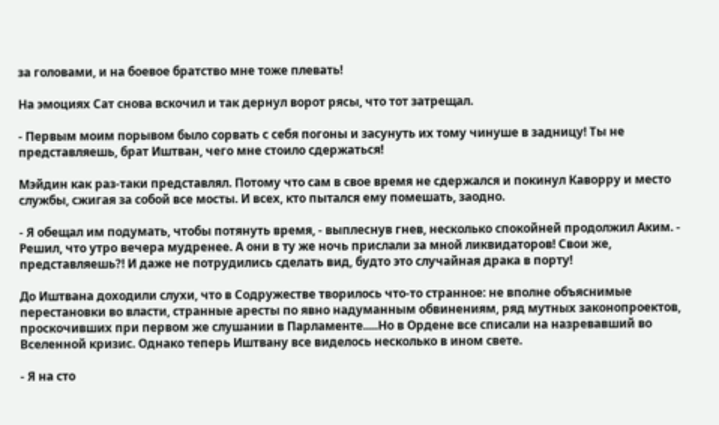за головами, и на боевое братство мне тоже плевать!

На эмоциях Сат снова вскочил и так дернул ворот рясы, что тот затрещал.

- Первым моим порывом было сорвать с себя погоны и засунуть их тому чинуше в задницу! Ты не представляешь, брат Иштван, чего мне стоило сдержаться!

Мэйдин как раз-таки представлял. Потому что сам в свое время не сдержался и покинул Каворру и место службы, сжигая за собой все мосты. И всех, кто пытался ему помешать, заодно.

- Я обещал им подумать, чтобы потянуть время, - выплеснув гнев, несколько спокойней продолжил Аким. - Решил, что утро вечера мудренее. А они в ту же ночь прислали за мной ликвидаторов! Свои же, представляешь?! И даже не потрудились сделать вид, будто это случайная драка в порту!

До Иштвана доходили слухи, что в Содружестве творилось что-то странное: не вполне объяснимые перестановки во власти, странные аресты по явно надуманным обвинениям, ряд мутных законопроектов, проскочивших при первом же слушании в Парламенте.....Но в Ордене все списали на назревавший во Вселенной кризис. Однако теперь Иштвану все виделось несколько в ином свете.

- Я на сто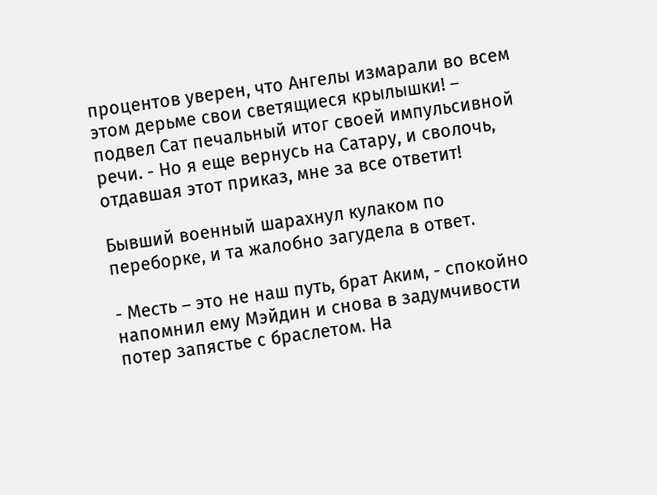процентов уверен, что Ангелы измарали во всем этом дерьме свои светящиеся крылышки! – подвел Сат печальный итог своей импульсивной речи. - Но я еще вернусь на Сатару, и сволочь, отдавшая этот приказ, мне за все ответит!

Бывший военный шарахнул кулаком по переборке, и та жалобно загудела в ответ.

- Месть – это не наш путь, брат Аким, - спокойно напомнил ему Мэйдин и снова в задумчивости потер запястье с браслетом. На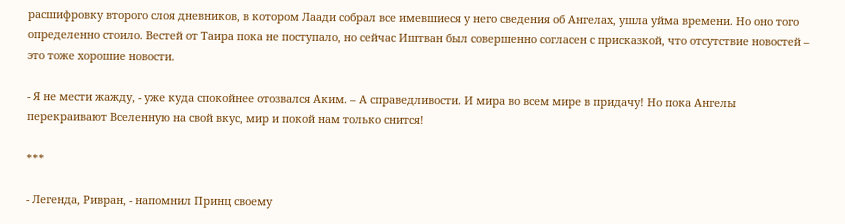расшифровку второго слоя дневников, в котором Лаади собрал все имевшиеся у него сведения об Ангелах, ушла уйма времени. Но оно того определенно стоило. Вестей от Таира пока не поступало, но сейчас Иштван был совершенно согласен с присказкой, что отсутствие новостей – это тоже хорошие новости.

- Я не мести жажду, - уже куда спокойнее отозвался Аким. – А справедливости. И мира во всем мире в придачу! Но пока Ангелы перекраивают Вселенную на свой вкус, мир и покой нам только снится!

***

- Легенда, Ривран, - напомнил Принц своему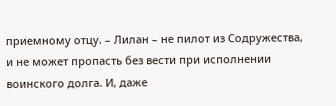приемному отцу. – Лилан – не пилот из Содружества, и не может пропасть без вести при исполнении воинского долга. И, даже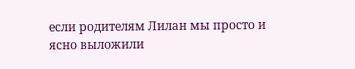если родителям Лилан мы просто и ясно выложили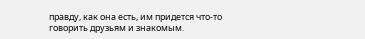правду, как она есть, им придется что-то говорить друзьям и знакомым.